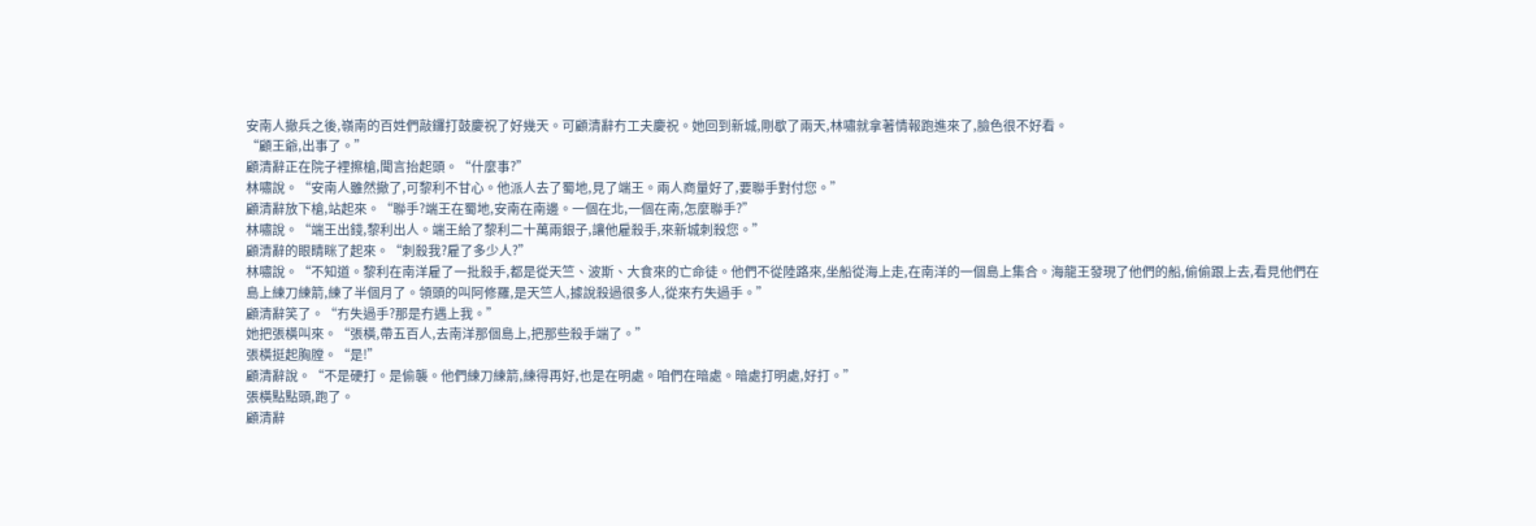安南人撤兵之後,嶺南的百姓們敲鑼打鼓慶祝了好幾天。可顧清辭冇工夫慶祝。她回到新城,剛歇了兩天,林嘯就拿著情報跑進來了,臉色很不好看。
“顧王爺,出事了。”
顧清辭正在院子裡擦槍,聞言抬起頭。“什麼事?”
林嘯說。“安南人雖然撤了,可黎利不甘心。他派人去了蜀地,見了端王。兩人商量好了,要聯手對付您。”
顧清辭放下槍,站起來。“聯手?端王在蜀地,安南在南邊。一個在北,一個在南,怎麼聯手?”
林嘯說。“端王出錢,黎利出人。端王給了黎利二十萬兩銀子,讓他雇殺手,來新城刺殺您。”
顧清辭的眼睛眯了起來。“刺殺我?雇了多少人?”
林嘯說。“不知道。黎利在南洋雇了一批殺手,都是從天竺、波斯、大食來的亡命徒。他們不從陸路來,坐船從海上走,在南洋的一個島上集合。海龍王發現了他們的船,偷偷跟上去,看見他們在島上練刀練箭,練了半個月了。領頭的叫阿修羅,是天竺人,據說殺過很多人,從來冇失過手。”
顧清辭笑了。“冇失過手?那是冇遇上我。”
她把張橫叫來。“張橫,帶五百人,去南洋那個島上,把那些殺手端了。”
張橫挺起胸膛。“是!”
顧清辭說。“不是硬打。是偷襲。他們練刀練箭,練得再好,也是在明處。咱們在暗處。暗處打明處,好打。”
張橫點點頭,跑了。
顧清辭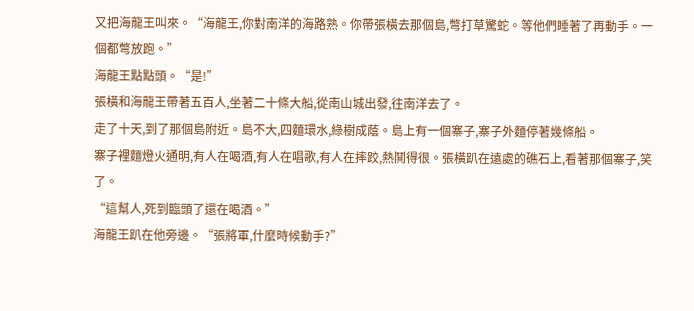又把海龍王叫來。“海龍王,你對南洋的海路熟。你帶張橫去那個島,彆打草驚蛇。等他們睡著了再動手。一個都彆放跑。”
海龍王點點頭。“是!”
張橫和海龍王帶著五百人,坐著二十條大船,從南山城出發,往南洋去了。
走了十天,到了那個島附近。島不大,四麵環水,綠樹成蔭。島上有一個寨子,寨子外麵停著幾條船。
寨子裡麵燈火通明,有人在喝酒,有人在唱歌,有人在摔跤,熱鬨得很。張橫趴在遠處的礁石上,看著那個寨子,笑了。
“這幫人,死到臨頭了還在喝酒。”
海龍王趴在他旁邊。“張將軍,什麼時候動手?”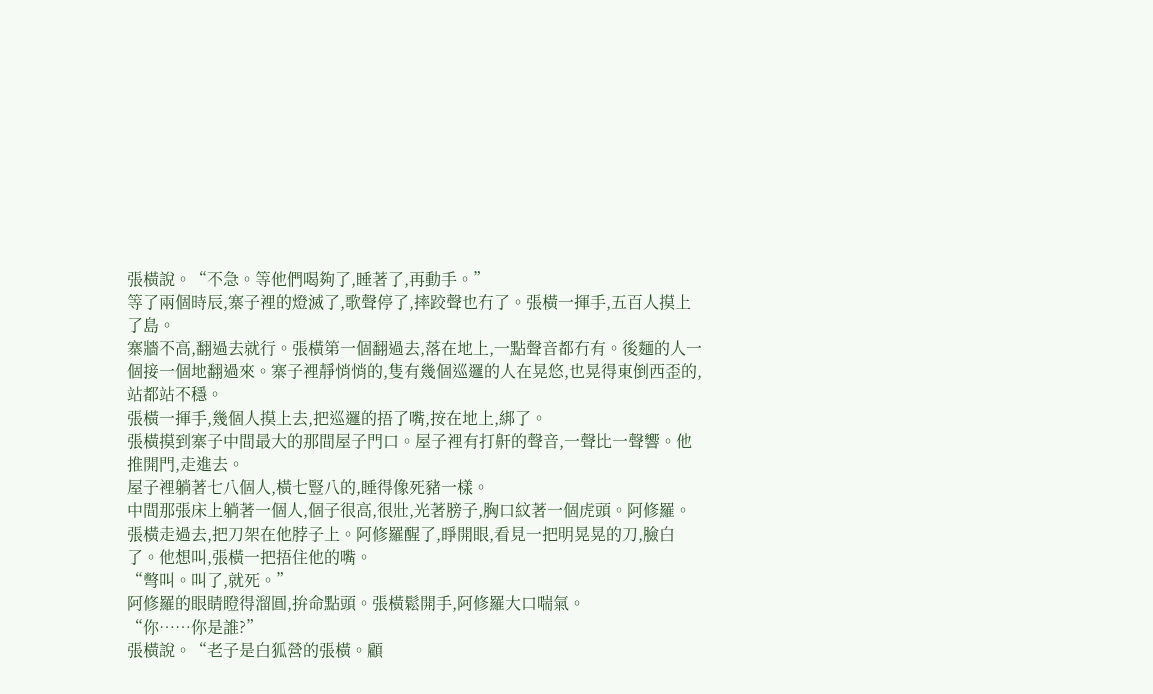張橫說。“不急。等他們喝夠了,睡著了,再動手。”
等了兩個時辰,寨子裡的燈滅了,歌聲停了,摔跤聲也冇了。張橫一揮手,五百人摸上了島。
寨牆不高,翻過去就行。張橫第一個翻過去,落在地上,一點聲音都冇有。後麵的人一個接一個地翻過來。寨子裡靜悄悄的,隻有幾個巡邏的人在晃悠,也晃得東倒西歪的,站都站不穩。
張橫一揮手,幾個人摸上去,把巡邏的捂了嘴,按在地上,綁了。
張橫摸到寨子中間最大的那間屋子門口。屋子裡有打鼾的聲音,一聲比一聲響。他推開門,走進去。
屋子裡躺著七八個人,橫七豎八的,睡得像死豬一樣。
中間那張床上躺著一個人,個子很高,很壯,光著膀子,胸口紋著一個虎頭。阿修羅。張橫走過去,把刀架在他脖子上。阿修羅醒了,睜開眼,看見一把明晃晃的刀,臉白了。他想叫,張橫一把捂住他的嘴。
“彆叫。叫了,就死。”
阿修羅的眼睛瞪得溜圓,拚命點頭。張橫鬆開手,阿修羅大口喘氣。
“你……你是誰?”
張橫說。“老子是白狐營的張橫。顧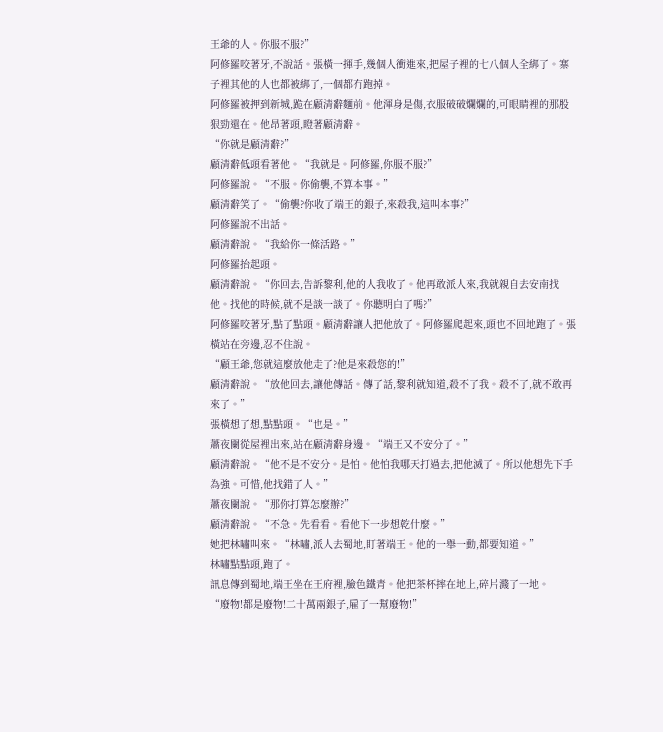王爺的人。你服不服?”
阿修羅咬著牙,不說話。張橫一揮手,幾個人衝進來,把屋子裡的七八個人全綁了。寨子裡其他的人也都被綁了,一個都冇跑掉。
阿修羅被押到新城,跪在顧清辭麵前。他渾身是傷,衣服破破爛爛的,可眼睛裡的那股狠勁還在。他昂著頭,瞪著顧清辭。
“你就是顧清辭?”
顧清辭低頭看著他。“我就是。阿修羅,你服不服?”
阿修羅說。“不服。你偷襲,不算本事。”
顧清辭笑了。“偷襲?你收了端王的銀子,來殺我,這叫本事?”
阿修羅說不出話。
顧清辭說。“我給你一條活路。”
阿修羅抬起頭。
顧清辭說。“你回去,告訴黎利,他的人我收了。他再敢派人來,我就親自去安南找他。找他的時候,就不是談一談了。你聽明白了嗎?”
阿修羅咬著牙,點了點頭。顧清辭讓人把他放了。阿修羅爬起來,頭也不回地跑了。張橫站在旁邊,忍不住說。
“顧王爺,您就這麼放他走了?他是來殺您的!”
顧清辭說。“放他回去,讓他傳話。傳了話,黎利就知道,殺不了我。殺不了,就不敢再來了。”
張橫想了想,點點頭。“也是。”
蕭夜闌從屋裡出來,站在顧清辭身邊。“端王又不安分了。”
顧清辭說。“他不是不安分。是怕。他怕我哪天打過去,把他滅了。所以他想先下手為強。可惜,他找錯了人。”
蕭夜闌說。“那你打算怎麼辦?”
顧清辭說。“不急。先看看。看他下一步想乾什麼。”
她把林嘯叫來。“林嘯,派人去蜀地,盯著端王。他的一舉一動,都要知道。”
林嘯點點頭,跑了。
訊息傳到蜀地,端王坐在王府裡,臉色鐵青。他把茶杯摔在地上,碎片濺了一地。
“廢物!都是廢物!二十萬兩銀子,雇了一幫廢物!”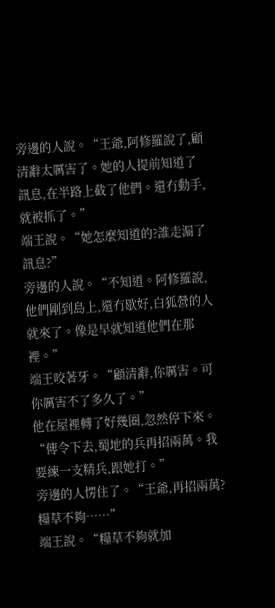旁邊的人說。“王爺,阿修羅說了,顧清辭太厲害了。她的人提前知道了訊息,在半路上截了他們。還冇動手,就被抓了。”
端王說。“她怎麼知道的?誰走漏了訊息?”
旁邊的人說。“不知道。阿修羅說,他們剛到島上,還冇歇好,白狐營的人就來了。像是早就知道他們在那裡。”
端王咬著牙。“顧清辭,你厲害。可你厲害不了多久了。”
他在屋裡轉了好幾圈,忽然停下來。“傳令下去,蜀地的兵再招兩萬。我要練一支精兵,跟她打。”
旁邊的人愣住了。“王爺,再招兩萬?糧草不夠……”
端王說。“糧草不夠就加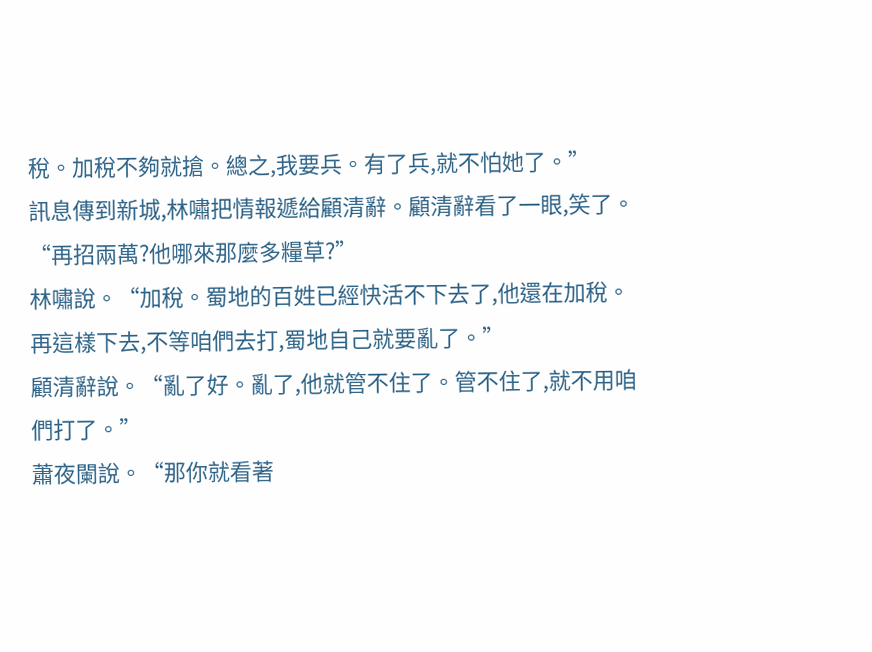稅。加稅不夠就搶。總之,我要兵。有了兵,就不怕她了。”
訊息傳到新城,林嘯把情報遞給顧清辭。顧清辭看了一眼,笑了。
“再招兩萬?他哪來那麼多糧草?”
林嘯說。“加稅。蜀地的百姓已經快活不下去了,他還在加稅。再這樣下去,不等咱們去打,蜀地自己就要亂了。”
顧清辭說。“亂了好。亂了,他就管不住了。管不住了,就不用咱們打了。”
蕭夜闌說。“那你就看著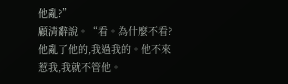他亂?”
顧清辭說。“看。為什麼不看?他亂了他的,我過我的。他不來惹我,我就不管他。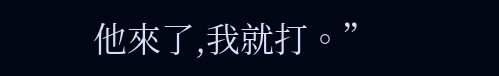他來了,我就打。”